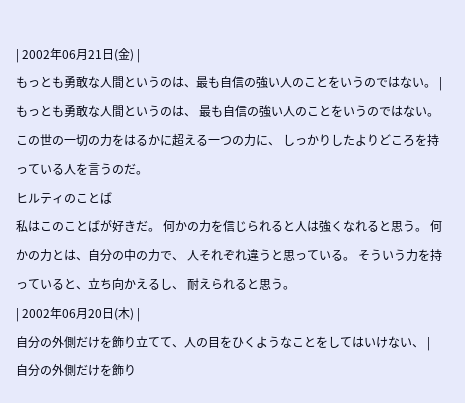| 2002年06月21日(金) |
もっとも勇敢な人間というのは、最も自信の強い人のことをいうのではない。 |
もっとも勇敢な人間というのは、 最も自信の強い人のことをいうのではない。 この世の一切の力をはるかに超える一つの力に、 しっかりしたよりどころを持っている人を言うのだ。
ヒルティのことば
私はこのことばが好きだ。 何かの力を信じられると人は強くなれると思う。 何かの力とは、自分の中の力で、 人それぞれ違うと思っている。 そういう力を持っていると、立ち向かえるし、 耐えられると思う。
| 2002年06月20日(木) |
自分の外側だけを飾り立てて、人の目をひくようなことをしてはいけない、 |
自分の外側だけを飾り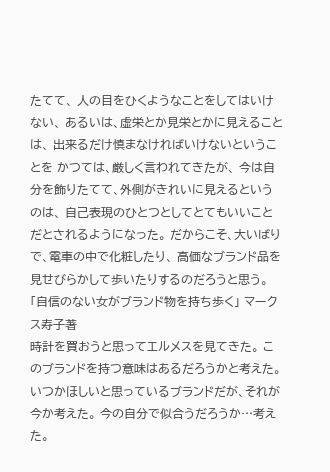たてて、 人の目をひくようなことをしてはいけない、 あるいは、虚栄とか見栄とかに見えることは、 出来るだけ慎まなければいけないということを かつては、厳しく言われてきたが、 今は自分を飾りたてて、外側がきれいに見えるというのは、 自己表現のひとつとしてとてもいいことだとされるようになった。 だからこそ、大いばりで、電車の中で化粧したり、 高価なブランド品を見せびらかして歩いたりするのだろうと思う。
「自信のない女がブランド物を持ち歩く」 マークス寿子著
時計を買おうと思ってエルメスを見てきた。 このブランドを持つ意味はあるだろうかと考えた。 いつかほしいと思っているブランドだが、それが今か考えた。 今の自分で似合うだろうか…考えた。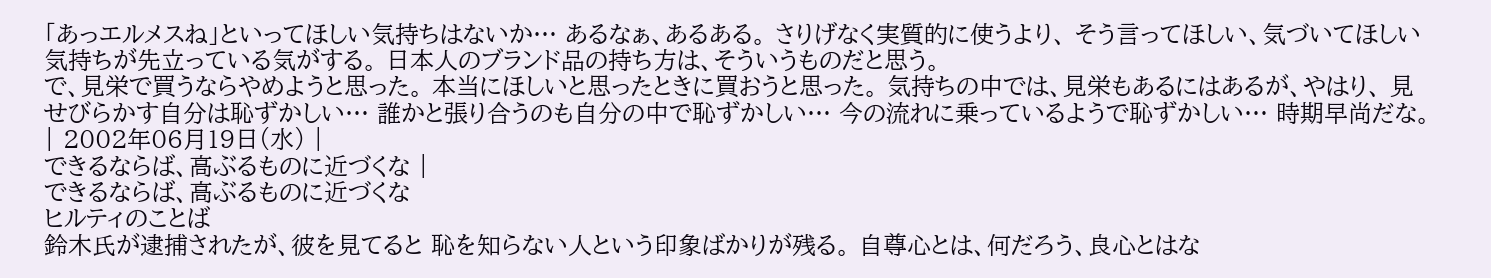「あっエルメスね」といってほしい気持ちはないか… あるなぁ、あるある。 さりげなく実質的に使うより、 そう言ってほしい、気づいてほしい気持ちが先立っている気がする。 日本人のブランド品の持ち方は、そういうものだと思う。
で、見栄で買うならやめようと思った。 本当にほしいと思ったときに買おうと思った。 気持ちの中では、見栄もあるにはあるが、やはり、 見せびらかす自分は恥ずかしい… 誰かと張り合うのも自分の中で恥ずかしい… 今の流れに乗っているようで恥ずかしい… 時期早尚だな。
| 2002年06月19日(水) |
できるならば、高ぶるものに近づくな |
できるならば、高ぶるものに近づくな
ヒルティのことば
鈴木氏が逮捕されたが、彼を見てると 恥を知らない人という印象ばかりが残る。 自尊心とは、何だろう、良心とはな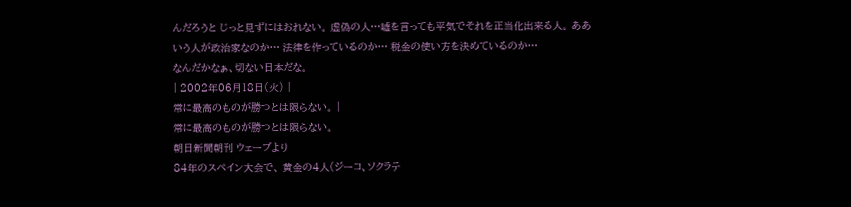んだろうと じっと見ずにはおれない。 虚偽の人…嘘を言っても平気でそれを正当化出来る人。 ああいう人が政治家なのか… 法律を作っているのか… 税金の使い方を決めているのか…
なんだかなぁ、切ない日本だな。
| 2002年06月18日(火) |
常に最高のものが勝つとは限らない。 |
常に最高のものが勝つとは限らない。
朝日新聞朝刊 ウェーブより
84年のスペイン大会で、 黄金の4人(ジーコ、ソクラテ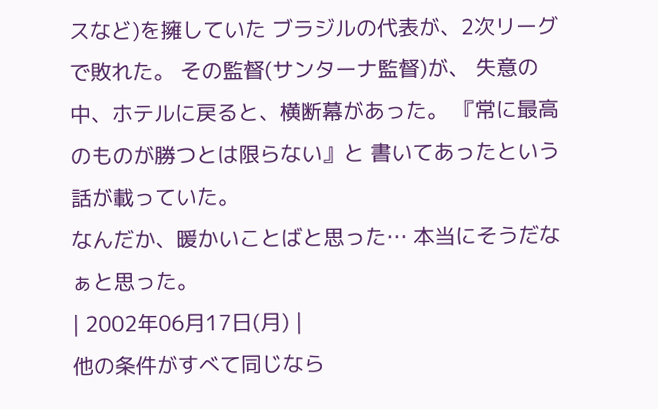スなど)を擁していた ブラジルの代表が、2次リーグで敗れた。 その監督(サンターナ監督)が、 失意の中、ホテルに戻ると、横断幕があった。 『常に最高のものが勝つとは限らない』と 書いてあったという話が載っていた。
なんだか、暖かいことばと思った… 本当にそうだなぁと思った。
| 2002年06月17日(月) |
他の条件がすべて同じなら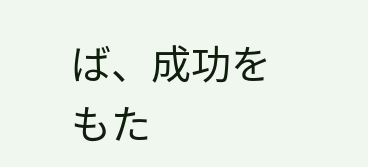ば、成功をもた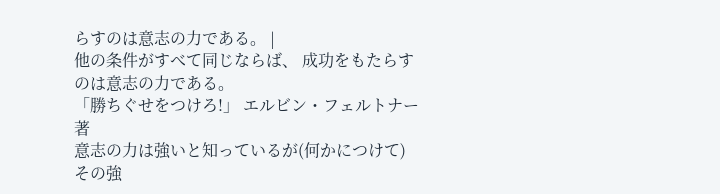らすのは意志の力である。 |
他の条件がすべて同じならば、 成功をもたらすのは意志の力である。
「勝ちぐせをつけろ!」 エルビン・フェルトナー著
意志の力は強いと知っているが(何かにつけて) その強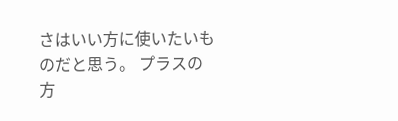さはいい方に使いたいものだと思う。 プラスの方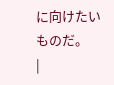に向けたいものだ。
|